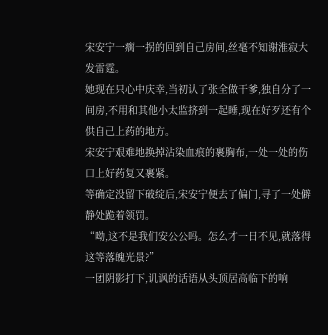宋安宁一瘸一拐的回到自己房间,丝毫不知谢淮寂大发雷霆。
她现在只心中庆幸,当初认了张全做干爹,独自分了一间房,不用和其他小太监挤到一起睡,现在好歹还有个供自己上药的地方。
宋安宁艰难地换掉沾染血痕的裹胸布,一处一处的伤口上好药复又裹紧。
等确定没留下破绽后,宋安宁便去了偏门,寻了一处僻静处跪着领罚。
“呦,这不是我们安公公吗。怎么才一日不见,就落得这等落魄光景?”
一团阴影打下,讥讽的话语从头顶居高临下的响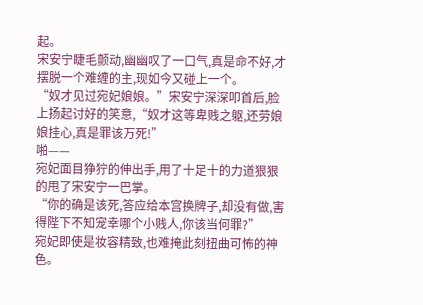起。
宋安宁睫毛颤动,幽幽叹了一口气,真是命不好,才摆脱一个难缠的主,现如今又碰上一个。
“奴才见过宛妃娘娘。”宋安宁深深叩首后,脸上扬起讨好的笑意,“奴才这等卑贱之躯,还劳娘娘挂心,真是罪该万死!”
啪——
宛妃面目狰狞的伸出手,用了十足十的力道狠狠的甩了宋安宁一巴掌。
“你的确是该死,答应给本宫换牌子,却没有做,害得陛下不知宠幸哪个小贱人,你该当何罪?”
宛妃即使是妆容精致,也难掩此刻扭曲可怖的神色。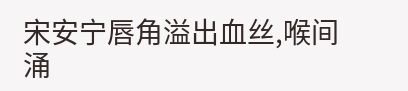宋安宁唇角溢出血丝,喉间涌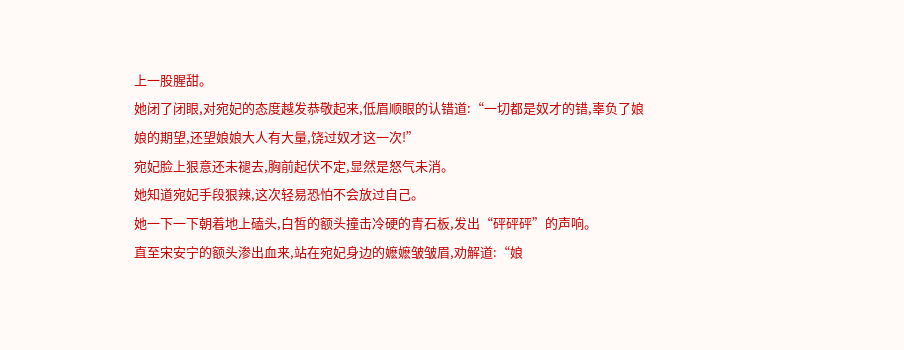上一股腥甜。
她闭了闭眼,对宛妃的态度越发恭敬起来,低眉顺眼的认错道:“一切都是奴才的错,辜负了娘娘的期望,还望娘娘大人有大量,饶过奴才这一次!”
宛妃脸上狠意还未褪去,胸前起伏不定,显然是怒气未消。
她知道宛妃手段狠辣,这次轻易恐怕不会放过自己。
她一下一下朝着地上磕头,白皙的额头撞击冷硬的青石板,发出“砰砰砰”的声响。
直至宋安宁的额头渗出血来,站在宛妃身边的嬷嬷皱皱眉,劝解道:“娘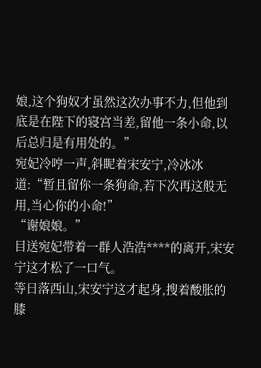娘,这个狗奴才虽然这次办事不力,但他到底是在陛下的寝宫当差,留他一条小命,以后总归是有用处的。”
宛妃冷哼一声,斜眤着宋安宁,冷冰冰道:“暂且留你一条狗命,若下次再这般无用,当心你的小命!”
“谢娘娘。”
目送宛妃带着一群人浩浩****的离开,宋安宁这才松了一口气。
等日落西山,宋安宁这才起身,搜着酸胀的膝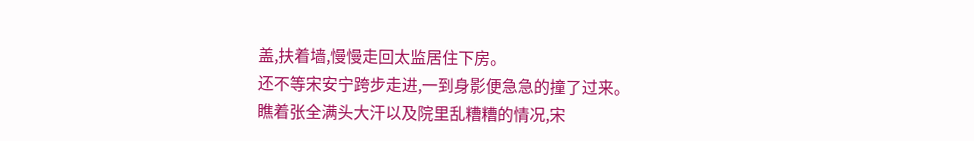盖,扶着墙,慢慢走回太监居住下房。
还不等宋安宁跨步走进,一到身影便急急的撞了过来。
瞧着张全满头大汗以及院里乱糟糟的情况,宋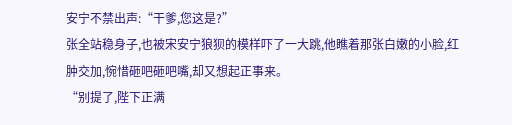安宁不禁出声:“干爹,您这是?”
张全站稳身子,也被宋安宁狼狈的模样吓了一大跳,他瞧着那张白嫩的小脸,红肿交加,惋惜砸吧砸吧嘴,却又想起正事来。
“别提了,陛下正满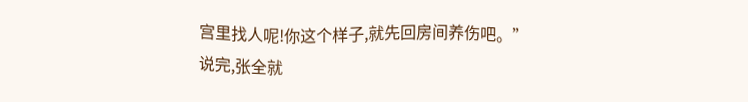宫里找人呢!你这个样子,就先回房间养伤吧。”
说完,张全就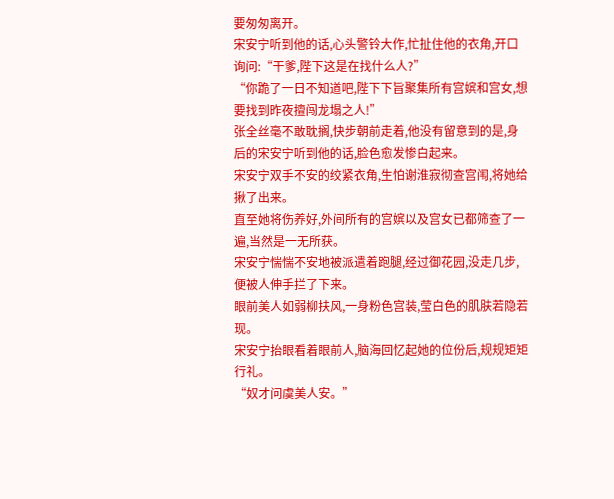要匆匆离开。
宋安宁听到他的话,心头警铃大作,忙扯住他的衣角,开口询问:“干爹,陛下这是在找什么人?”
“你跪了一日不知道吧,陛下下旨聚集所有宫嫔和宫女,想要找到昨夜擅闯龙塌之人!”
张全丝毫不敢耽搁,快步朝前走着,他没有留意到的是,身后的宋安宁听到他的话,脸色愈发惨白起来。
宋安宁双手不安的绞紧衣角,生怕谢淮寂彻查宫闱,将她给揪了出来。
直至她将伤养好,外间所有的宫嫔以及宫女已都筛查了一遍,当然是一无所获。
宋安宁惴惴不安地被派遣着跑腿,经过御花园,没走几步,便被人伸手拦了下来。
眼前美人如弱柳扶风,一身粉色宫装,莹白色的肌肤若隐若现。
宋安宁抬眼看着眼前人,脑海回忆起她的位份后,规规矩矩行礼。
“奴才问虞美人安。”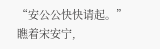“安公公快快请起。”
瞧着宋安宁,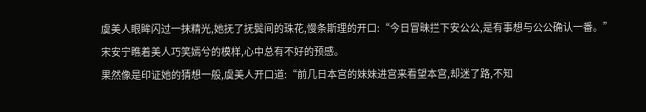虞美人眼眸闪过一抹精光,她抚了抚鬓间的珠花,慢条斯理的开口:“今日冒昧拦下安公公,是有事想与公公确认一番。”
宋安宁瞧着美人巧笑嫣兮的模样,心中总有不好的预感。
果然像是印证她的猜想一般,虞美人开口道:“前几日本宫的妹妹进宫来看望本宫,却迷了路,不知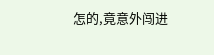怎的,竟意外闯进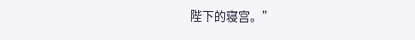陛下的寝宫。”